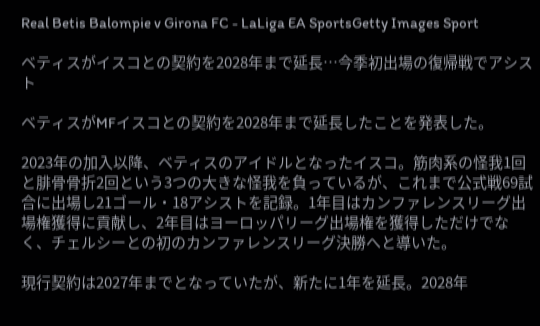Real Betis Balompie v Girona FC - LaLiga EA SportsGetty Images Sport

ベティスがイスコとの契約を2028年まで延長…今季初出場の復帰戦でアシスト

ベティスがMFイスコとの契約を2028年まで延長したことを発表した。

2023年の加入以降、ベティスのアイドルとなったイスコ。筋肉系の怪我1回と腓骨骨折2回という3つの大きな怪我を負っているが、これまで公式戦69試合に出場し21ゴール・18アシストを記録。1年目はカンファレンスリーグ出場権獲得に貢献し、2年目はヨーロッパリーグ出場権を獲得しただけでなく、チェルシーとの初のカンファレンスリーグ決勝へと導いた。

現行契約は2027年までとなっていたが、新たに1年を延長。2028年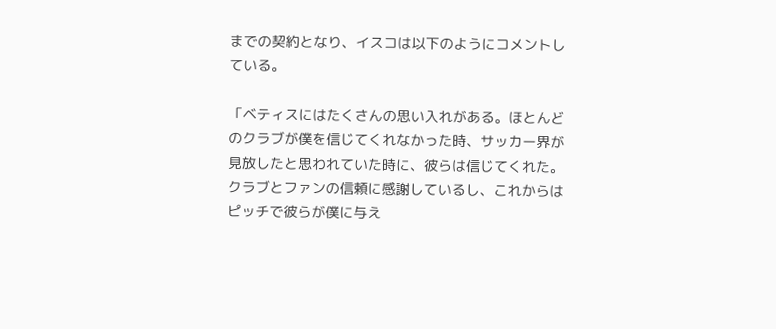までの契約となり、イスコは以下のようにコメントしている。

「ベティスにはたくさんの思い入れがある。ほとんどのクラブが僕を信じてくれなかった時、サッカー界が見放したと思われていた時に、彼らは信じてくれた。クラブとファンの信頼に感謝しているし、これからはピッチで彼らが僕に与え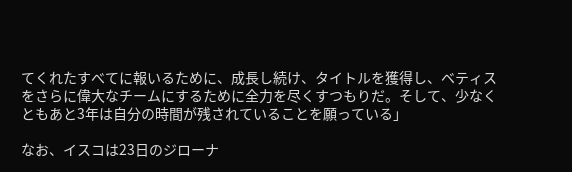てくれたすべてに報いるために、成長し続け、タイトルを獲得し、ベティスをさらに偉大なチームにするために全力を尽くすつもりだ。そして、少なくともあと3年は自分の時間が残されていることを願っている」

なお、イスコは23日のジローナ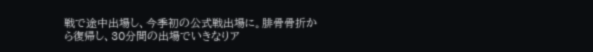戦で途中出場し、今季初の公式戦出場に。腓骨骨折から復帰し、30分間の出場でいきなりア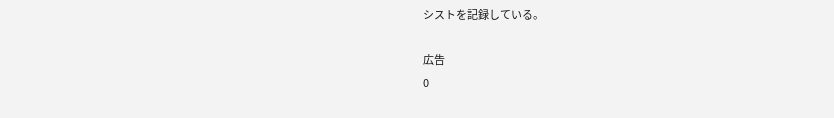シストを記録している。

広告
0